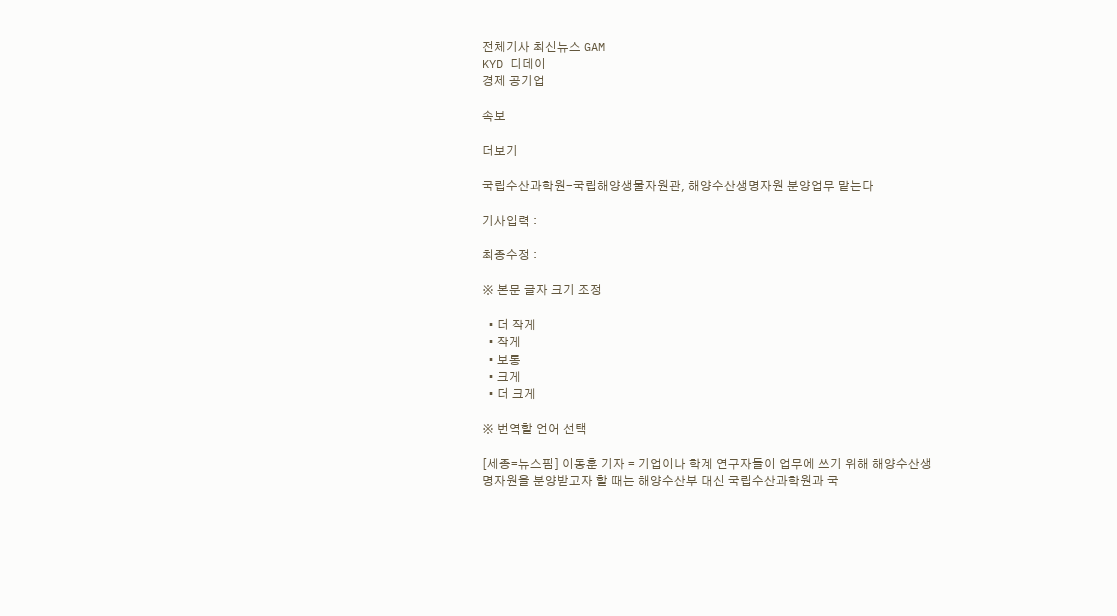전체기사 최신뉴스 GAM
KYD 디데이
경제 공기업

속보

더보기

국립수산과학원-국립해양생물자원관, 해양수산생명자원 분양업무 맡는다

기사입력 :

최종수정 :

※ 본문 글자 크기 조정

  • 더 작게
  • 작게
  • 보통
  • 크게
  • 더 크게

※ 번역할 언어 선택

[세종=뉴스핌] 이동훈 기자 = 기업이나 학계 연구자들이 업무에 쓰기 위해 해양수산생명자원을 분양받고자 할 때는 해양수산부 대신 국립수산과학원과 국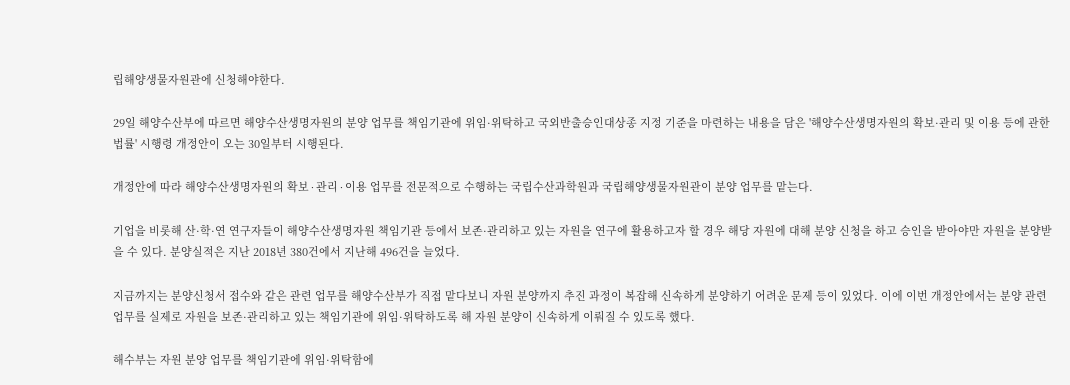립해양생물자원관에 신청해야한다.

29일 해양수산부에 따르면 해양수산생명자원의 분양 업무를 책임기관에 위임·위탁하고 국외반출승인대상종 지정 기준을 마련하는 내용을 담은 '해양수산생명자원의 확보·관리 및 이용 등에 관한 법률' 시행령 개정안이 오는 30일부터 시행된다.

개정안에 따라 해양수산생명자원의 확보∙관리∙이용 업무를 전문적으로 수행하는 국립수산과학원과 국립해양생물자원관이 분양 업무를 맡는다.

기업을 비롯해 산·학·연 연구자들이 해양수산생명자원 책임기관 등에서 보존·관리하고 있는 자원을 연구에 활용하고자 할 경우 해당 자원에 대해 분양 신청을 하고 승인을 받아야만 자원을 분양받을 수 있다. 분양실적은 지난 2018년 380건에서 지난해 496건을 늘었다.

지금까지는 분양신청서 접수와 같은 관련 업무를 해양수산부가 직접 맡다보니 자원 분양까지 추진 과정이 복잡해 신속하게 분양하기 어려운 문제 등이 있었다. 이에 이번 개정안에서는 분양 관련 업무를 실제로 자원을 보존·관리하고 있는 책임기관에 위임·위탁하도록 해 자원 분양이 신속하게 이뤄질 수 있도록 했다.

해수부는 자원 분양 업무를 책임기관에 위임·위탁함에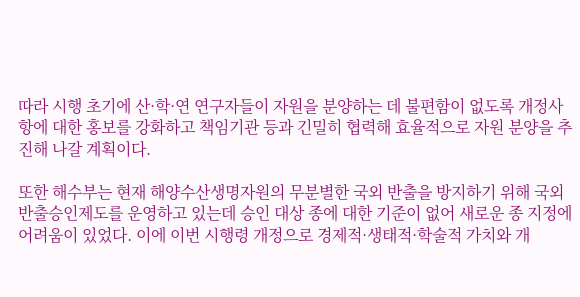따라 시행 초기에 산·학·연 연구자들이 자원을 분양하는 데 불편함이 없도록 개정사항에 대한 홍보를 강화하고 책임기관 등과 긴밀히 협력해 효율적으로 자원 분양을 추진해 나갈 계획이다.

또한 해수부는 현재 해양수산생명자원의 무분별한 국외 반출을 방지하기 위해 국외반출승인제도를 운영하고 있는데 승인 대상 종에 대한 기준이 없어 새로운 종 지정에 어려움이 있었다. 이에 이번 시행령 개정으로 경제적·생태적·학술적 가치와 개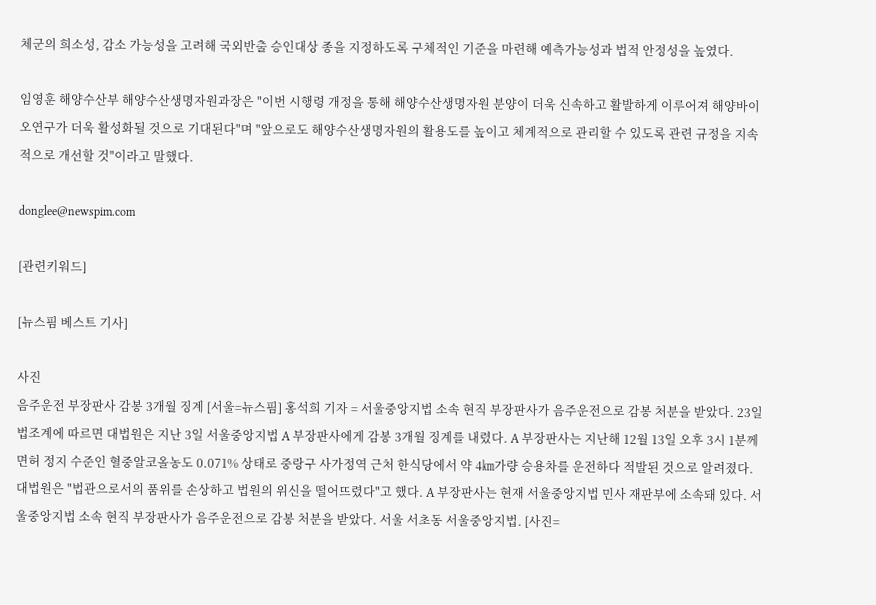체군의 희소성, 감소 가능성을 고려해 국외반출 승인대상 종을 지정하도록 구체적인 기준을 마련해 예측가능성과 법적 안정성을 높였다.

임영훈 해양수산부 해양수산생명자원과장은 "이번 시행령 개정을 통해 해양수산생명자원 분양이 더욱 신속하고 활발하게 이루어져 해양바이오연구가 더욱 활성화될 것으로 기대된다"며 "앞으로도 해양수산생명자원의 활용도를 높이고 체계적으로 관리할 수 있도록 관련 규정을 지속적으로 개선할 것"이라고 말했다.

donglee@newspim.com

[관련키워드]

[뉴스핌 베스트 기사]

사진
음주운전 부장판사 감봉 3개월 징계 [서울=뉴스핌] 홍석희 기자 = 서울중앙지법 소속 현직 부장판사가 음주운전으로 감봉 처분을 받았다. 23일 법조계에 따르면 대법원은 지난 3일 서울중앙지법 A 부장판사에게 감봉 3개월 징계를 내렸다. A 부장판사는 지난해 12월 13일 오후 3시 1분께 면허 정지 수준인 혈중알코올농도 0.071% 상태로 중랑구 사가정역 근처 한식당에서 약 4㎞가량 승용차를 운전하다 적발된 것으로 알려졌다. 대법원은 "법관으로서의 품위를 손상하고 법원의 위신을 떨어뜨렸다"고 했다. A 부장판사는 현재 서울중앙지법 민사 재판부에 소속돼 있다. 서울중앙지법 소속 현직 부장판사가 음주운전으로 감봉 처분을 받았다. 서울 서초동 서울중앙지법. [사진=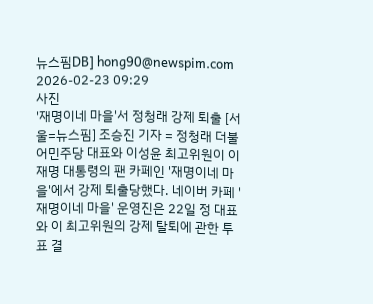뉴스핌DB] hong90@newspim.com 2026-02-23 09:29
사진
'재명이네 마을'서 정청래 강제 퇴출 [서울=뉴스핌] 조승진 기자 = 정청래 더불어민주당 대표와 이성윤 최고위원이 이재명 대통령의 팬 카페인 '재명이네 마을'에서 강제 퇴출당했다. 네이버 카페 '재명이네 마을' 운영진은 22일 정 대표와 이 최고위원의 강제 탈퇴에 관한 투표 결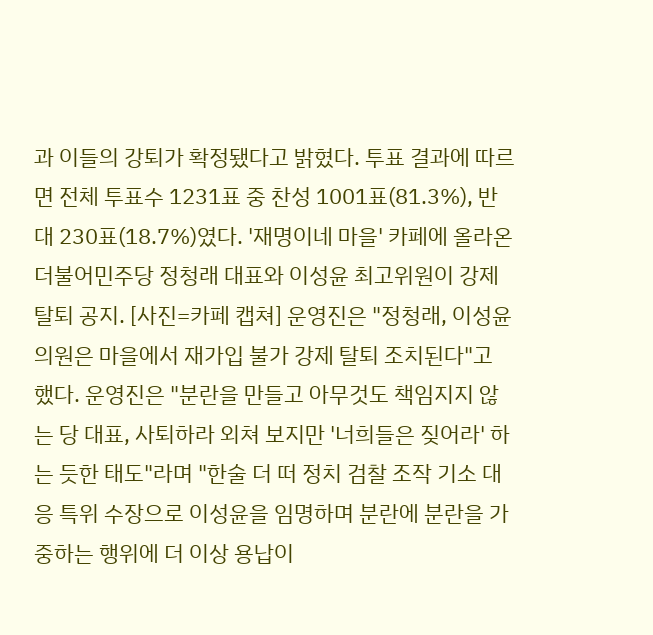과 이들의 강퇴가 확정됐다고 밝혔다. 투표 결과에 따르면 전체 투표수 1231표 중 찬성 1001표(81.3%), 반대 230표(18.7%)였다. '재명이네 마을' 카페에 올라온 더불어민주당 정청래 대표와 이성윤 최고위원이 강제 탈퇴 공지. [사진=카페 캡쳐] 운영진은 "정청래, 이성윤 의원은 마을에서 재가입 불가 강제 탈퇴 조치된다"고 했다. 운영진은 "분란을 만들고 아무것도 책임지지 않는 당 대표, 사퇴하라 외쳐 보지만 '너희들은 짖어라' 하는 듯한 태도"라며 "한술 더 떠 정치 검찰 조작 기소 대응 특위 수장으로 이성윤을 임명하며 분란에 분란을 가중하는 행위에 더 이상 용납이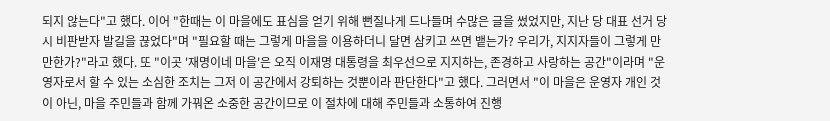되지 않는다"고 했다. 이어 "한때는 이 마을에도 표심을 얻기 위해 뻔질나게 드나들며 수많은 글을 썼었지만, 지난 당 대표 선거 당시 비판받자 발길을 끊었다"며 "필요할 때는 그렇게 마을을 이용하더니 달면 삼키고 쓰면 뱉는가? 우리가, 지지자들이 그렇게 만만한가?"라고 했다. 또 "이곳 '재명이네 마을'은 오직 이재명 대통령을 최우선으로 지지하는, 존경하고 사랑하는 공간"이라며 "운영자로서 할 수 있는 소심한 조치는 그저 이 공간에서 강퇴하는 것뿐이라 판단한다"고 했다. 그러면서 "이 마을은 운영자 개인 것이 아닌, 마을 주민들과 함께 가꿔온 소중한 공간이므로 이 절차에 대해 주민들과 소통하여 진행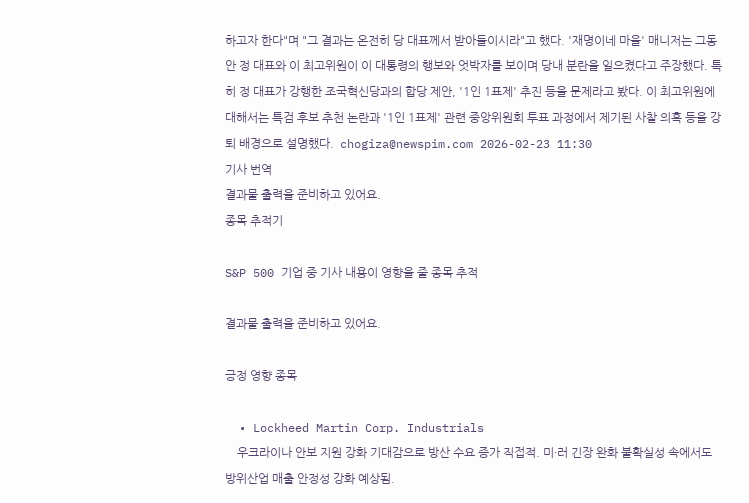하고자 한다"며 "그 결과는 온전히 당 대표께서 받아들이시라"고 했다. '재명이네 마을' 매니저는 그동안 정 대표와 이 최고위원이 이 대통령의 행보와 엇박자를 보이며 당내 분란을 일으켰다고 주장했다. 특히 정 대표가 강행한 조국혁신당과의 합당 제안, '1인 1표제' 추진 등을 문제라고 봤다. 이 최고위원에 대해서는 특검 후보 추천 논란과 '1인 1표제' 관련 중앙위원회 투표 과정에서 제기된 사찰 의혹 등을 강퇴 배경으로 설명했다.  chogiza@newspim.com 2026-02-23 11:30
기사 번역
결과물 출력을 준비하고 있어요.
종목 추적기

S&P 500 기업 중 기사 내용이 영향을 줄 종목 추적

결과물 출력을 준비하고 있어요.

긍정 영향 종목

  • Lockheed Martin Corp. Industrials
    우크라이나 안보 지원 강화 기대감으로 방산 수요 증가 직접적. 미·러 긴장 완화 불확실성 속에서도 방위산업 매출 안정성 강화 예상됨.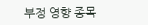부정 영향 종목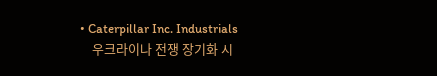• Caterpillar Inc. Industrials
    우크라이나 전쟁 장기화 시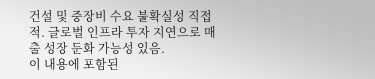건설 및 중장비 수요 불확실성 직접적. 글로벌 인프라 투자 지연으로 매출 성장 둔화 가능성 있음.
이 내용에 포함된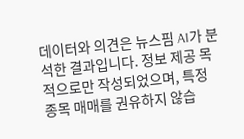데이터와 의견은 뉴스핌 AI가 분석한 결과입니다. 정보 제공 목적으로만 작성되었으며, 특정 종목 매매를 권유하지 않습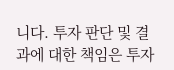니다. 투자 판단 및 결과에 대한 책임은 투자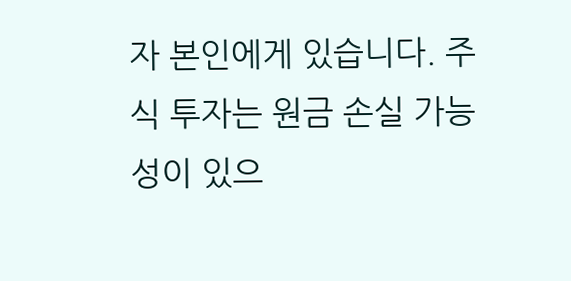자 본인에게 있습니다. 주식 투자는 원금 손실 가능성이 있으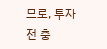므로, 투자 전 충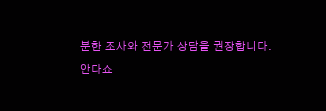분한 조사와 전문가 상담을 권장합니다.
안다쇼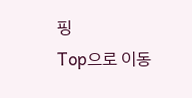핑
Top으로 이동